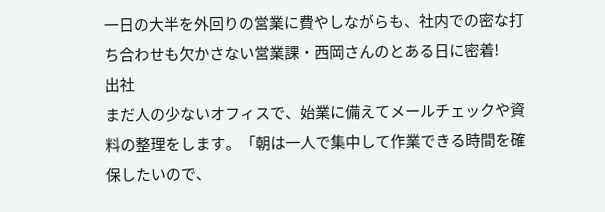一日の大半を外回りの営業に費やしながらも、社内での密な打ち合わせも欠かさない営業課・西岡さんのとある日に密着!
出社
まだ人の少ないオフィスで、始業に備えてメールチェックや資料の整理をします。「朝は一人で集中して作業できる時間を確保したいので、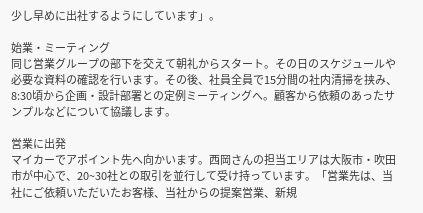少し早めに出社するようにしています」。

始業・ミーティング
同じ営業グループの部下を交えて朝礼からスタート。その日のスケジュールや必要な資料の確認を行います。その後、社員全員で15分間の社内清掃を挟み、8:30頃から企画・設計部署との定例ミーティングへ。顧客から依頼のあったサンプルなどについて協議します。

営業に出発
マイカーでアポイント先へ向かいます。西岡さんの担当エリアは大阪市・吹田市が中心で、20~30社との取引を並行して受け持っています。「営業先は、当社にご依頼いただいたお客様、当社からの提案営業、新規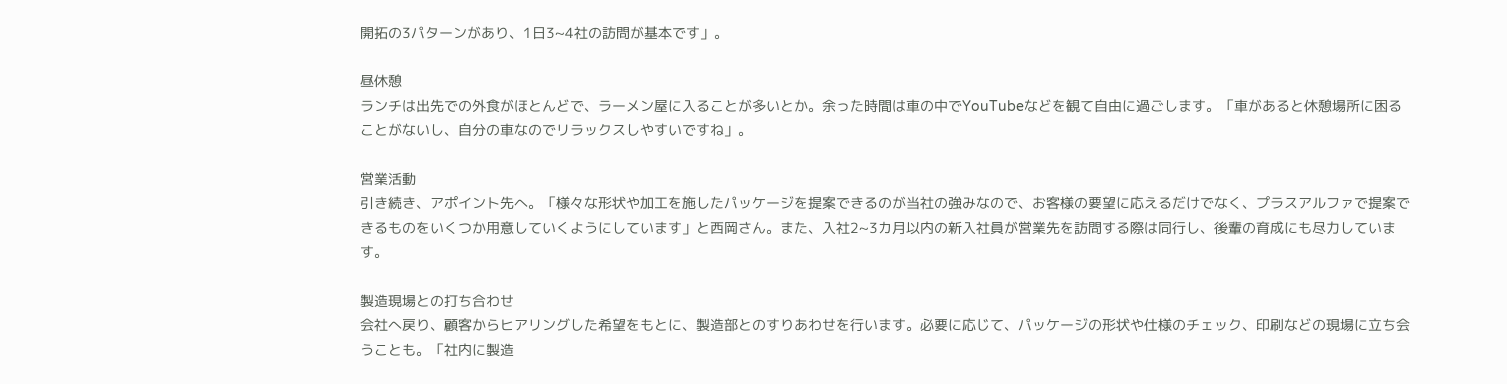開拓の3パターンがあり、1日3~4社の訪問が基本です」。

昼休憩
ランチは出先での外食がほとんどで、ラーメン屋に入ることが多いとか。余った時間は車の中でYouTubeなどを観て自由に過ごします。「車があると休憩場所に困ることがないし、自分の車なのでリラックスしやすいですね」。

営業活動
引き続き、アポイント先へ。「様々な形状や加工を施したパッケージを提案できるのが当社の強みなので、お客様の要望に応えるだけでなく、プラスアルファで提案できるものをいくつか用意していくようにしています」と西岡さん。また、入社2~3カ月以内の新入社員が営業先を訪問する際は同行し、後輩の育成にも尽力しています。

製造現場との打ち合わせ
会社へ戻り、顧客からヒアリングした希望をもとに、製造部とのすりあわせを行います。必要に応じて、パッケージの形状や仕様のチェック、印刷などの現場に立ち会うことも。「社内に製造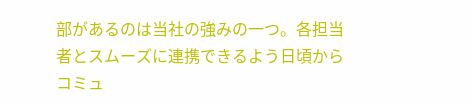部があるのは当社の強みの一つ。各担当者とスムーズに連携できるよう日頃からコミュ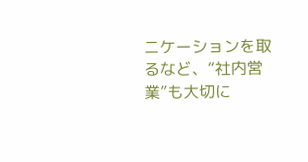ニケーションを取るなど、“社内営業”も大切に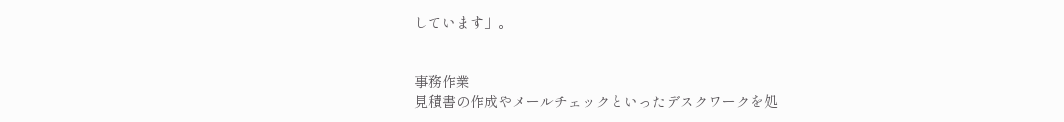しています」。


事務作業
見積書の作成やメールチェックといったデスクワークを処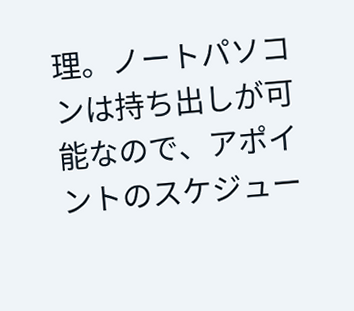理。ノートパソコンは持ち出しが可能なので、アポイントのスケジュー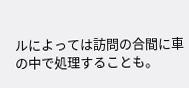ルによっては訪問の合間に車の中で処理することも。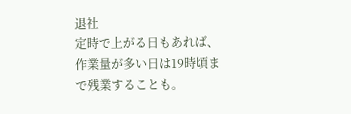退社
定時で上がる日もあれば、作業量が多い日は19時頃まで残業することも。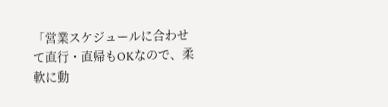「営業スケジュールに合わせて直行・直帰もOKなので、柔軟に動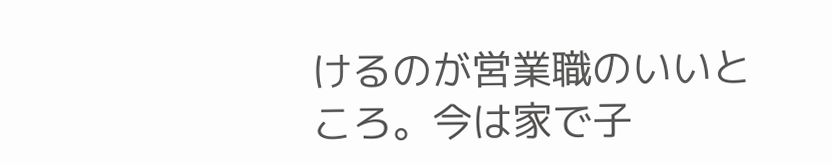けるのが営業職のいいところ。今は家で子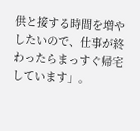供と接する時間を増やしたいので、仕事が終わったらまっすぐ帰宅しています」。